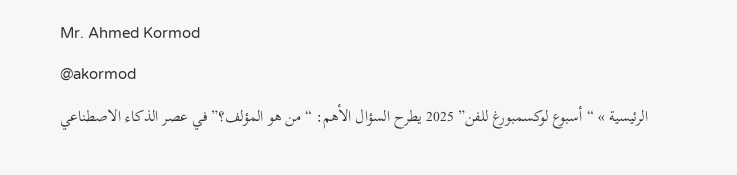Mr. Ahmed Kormod
@akormod
الرئيسية » “أسبوع لوكسمبورغ للفن” 2025 يطرح السؤال الأهم: “من هو المؤلف؟” في عصر الذكاء الاصطناعي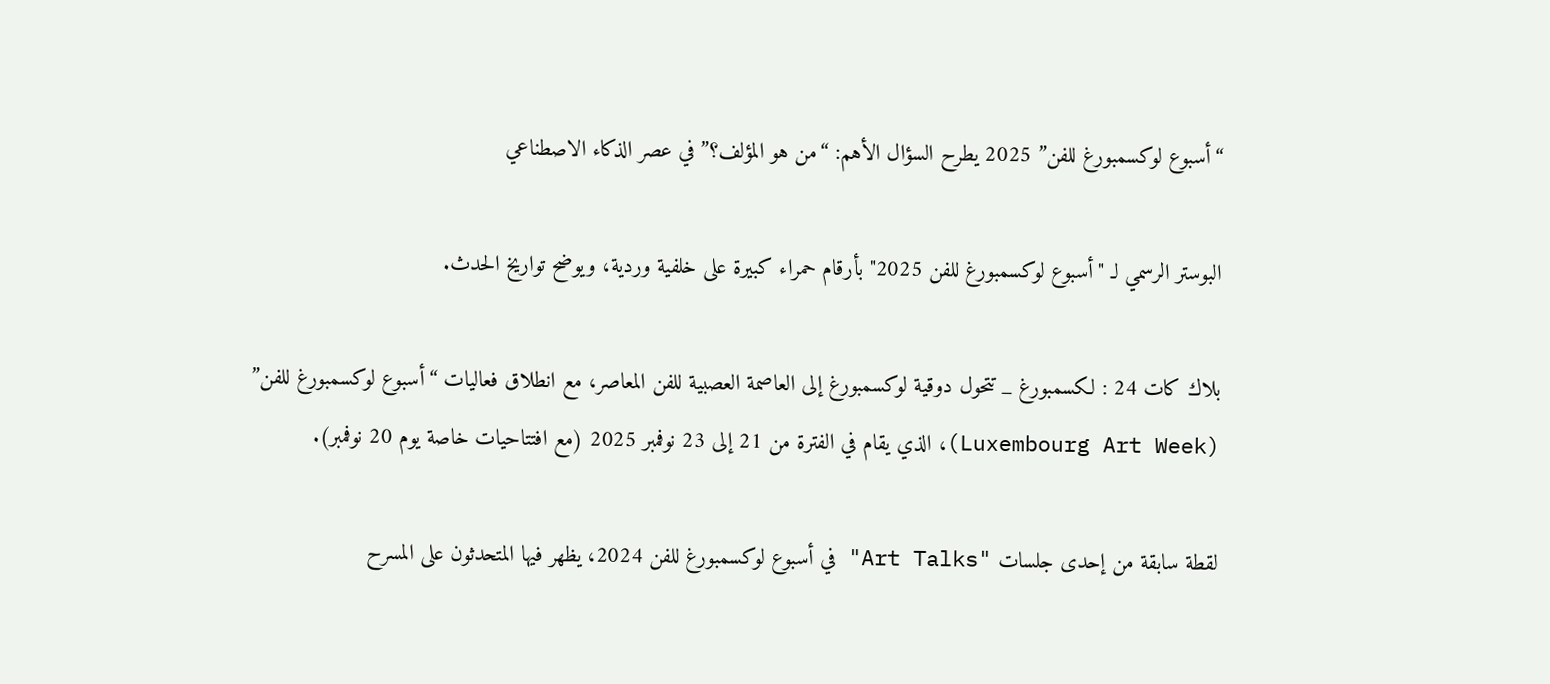“أسبوع لوكسمبورغ للفن” 2025 يطرح السؤال الأهم: “من هو المؤلف؟” في عصر الذكاء الاصطناعي

البوستر الرسمي لـ "أسبوع لوكسمبورغ للفن 2025" بأرقام حمراء كبيرة على خلفية وردية، ويوضح تواريخ الحدث.

بلاك كات 24 : لكسمبورغ _ تتحول دوقية لوكسمبورغ إلى العاصمة العصبية للفن المعاصر، مع انطلاق فعاليات “أسبوع لوكسمبورغ للفن” (Luxembourg Art Week)، الذي يقام في الفترة من 21 إلى 23 نوفمبر 2025 (مع افتتاحيات خاصة يوم 20 نوفمبر).

لقطة سابقة من إحدى جلسات "Art Talks" في أسبوع لوكسمبورغ للفن 2024، يظهر فيها المتحدثون على المسرح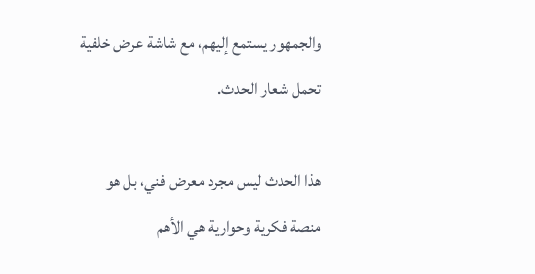والجمهور يستمع إليهم، مع شاشة عرض خلفية تحمل شعار الحدث.

هذا الحدث ليس مجرد معرض فني، بل هو منصة فكرية وحوارية هي الأهم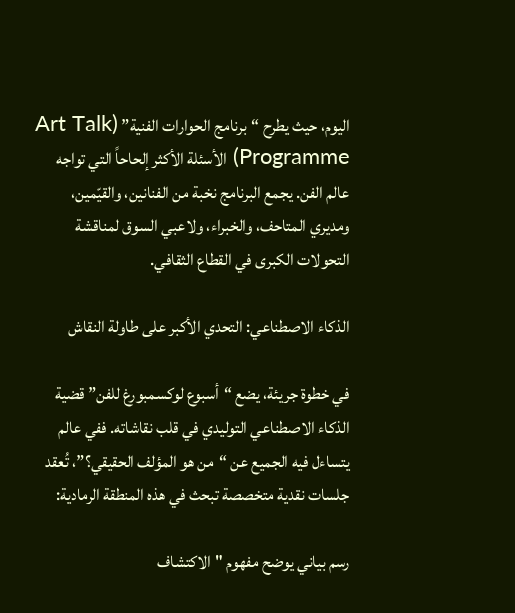اليوم، حيث يطرح “برنامج الحوارات الفنية” (Art Talk Programme) الأسئلة الأكثر إلحاحاً التي تواجه عالم الفن. يجمع البرنامج نخبة من الفنانين، والقيّمين، ومديري المتاحف، والخبراء، ولاعبي السوق لمناقشة التحولات الكبرى في القطاع الثقافي.

الذكاء الاصطناعي: التحدي الأكبر على طاولة النقاش

في خطوة جريئة، يضع “أسبوع لوكسمبورغ للفن” قضية الذكاء الاصطناعي التوليدي في قلب نقاشاته. ففي عالم يتساءل فيه الجميع عن “من هو المؤلف الحقيقي؟”، تُعقد جلسات نقدية متخصصة تبحث في هذه المنطقة الرمادية:

رسم بياني يوضح مفهوم "الاكتشاف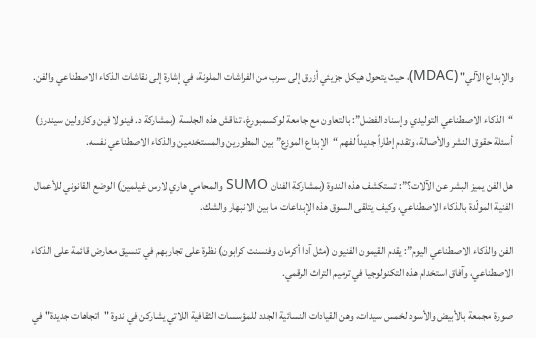والإبداع الآلي" (MDAC)، حيث يتحول هيكل جزيئي أزرق إلى سرب من الفراشات الملونة، في إشارة إلى نقاشات الذكاء الاصطناعي والفن.

“الذكاء الاصطناعي التوليدي وإسناد الفضل”: بالتعاون مع جامعة لوكسمبورغ، تناقش هذه الجلسة (بمشاركة د. فينولا فين وكارولين سيندرز) أسئلة حقوق النشر والأصالة، وتقدم إطاراً جديداً لفهم “الإبداع الموزع” بين المطورين والمستخدمين والذكاء الاصطناعي نفسه.

هل الفن يميز البشر عن الآلات؟”: تستكشف هذه الندوة (بمشاركة الفنان SUMO والمحامي هاري لارس غيلمين) الوضع القانوني للأعمال الفنية المولّدة بالذكاء الاصطناعي، وكيف يتلقى السوق هذه الإبداعات ما بين الانبهار والشك.

الفن والذكاء الاصطناعي اليوم”: يقدم القيمون الفنيون (مثل آدا أكرمان وفنسنت كرابون) نظرة على تجاربهم في تنسيق معارض قائمة على الذكاء الاصطناعي، وآفاق استخدام هذه التكنولوجيا في ترميم التراث الرقمي.

صورة مجمعة بالأبيض والأسود لخمس سيدات، وهن القيادات النسائية الجدد للمؤسسات الثقافية اللاتي يشاركن في ندوة "اتجاهات جديدة" في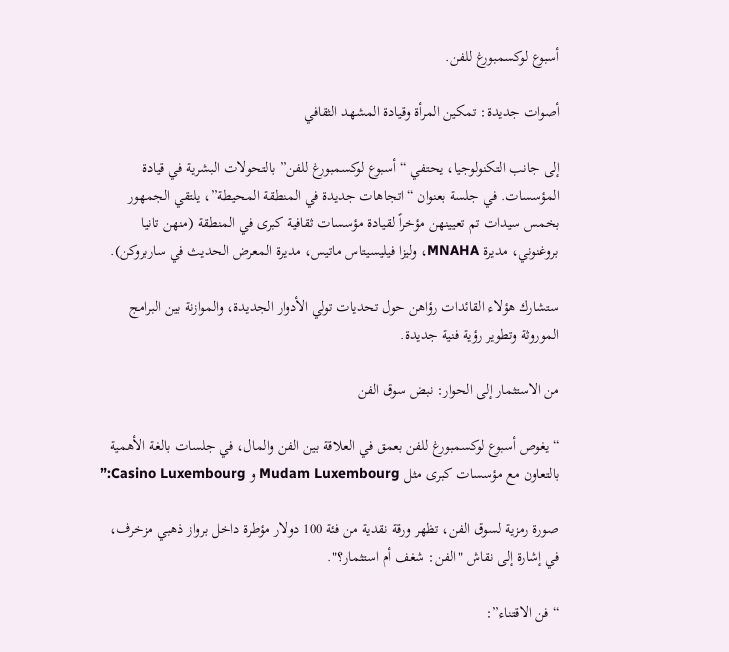أسبوع لوكسمبورغ للفن.

أصوات جديدة: تمكين المرأة وقيادة المشهد الثقافي

إلى جانب التكنولوجيا، يحتفي “أسبوع لوكسمبورغ للفن” بالتحولات البشرية في قيادة المؤسسات. في جلسة بعنوان “اتجاهات جديدة في المنطقة المحيطة”، يلتقي الجمهور بخمس سيدات تم تعيينهن مؤخراً لقيادة مؤسسات ثقافية كبرى في المنطقة (منهن تانيا بروغنوني، مديرة MNAHA، وليزا فيليسيتاس ماتيس، مديرة المعرض الحديث في ساربروكن).

ستشارك هؤلاء القائدات رؤاهن حول تحديات تولي الأدوار الجديدة، والموازنة بين البرامج الموروثة وتطوير رؤية فنية جديدة.

من الاستثمار إلى الحوار: نبض سوق الفن

“يغوص أسبوع لوكسمبورغ للفن بعمق في العلاقة بين الفن والمال، في جلسات بالغة الأهمية بالتعاون مع مؤسسات كبرى مثل Mudam Luxembourg و Casino Luxembourg:”

صورة رمزية لسوق الفن، تظهر ورقة نقدية من فئة 100 دولار مؤطرة داخل برواز ذهبي مزخرف، في إشارة إلى نقاش "الفن: شغف أم استثمار؟".

“فن الاقتناء”: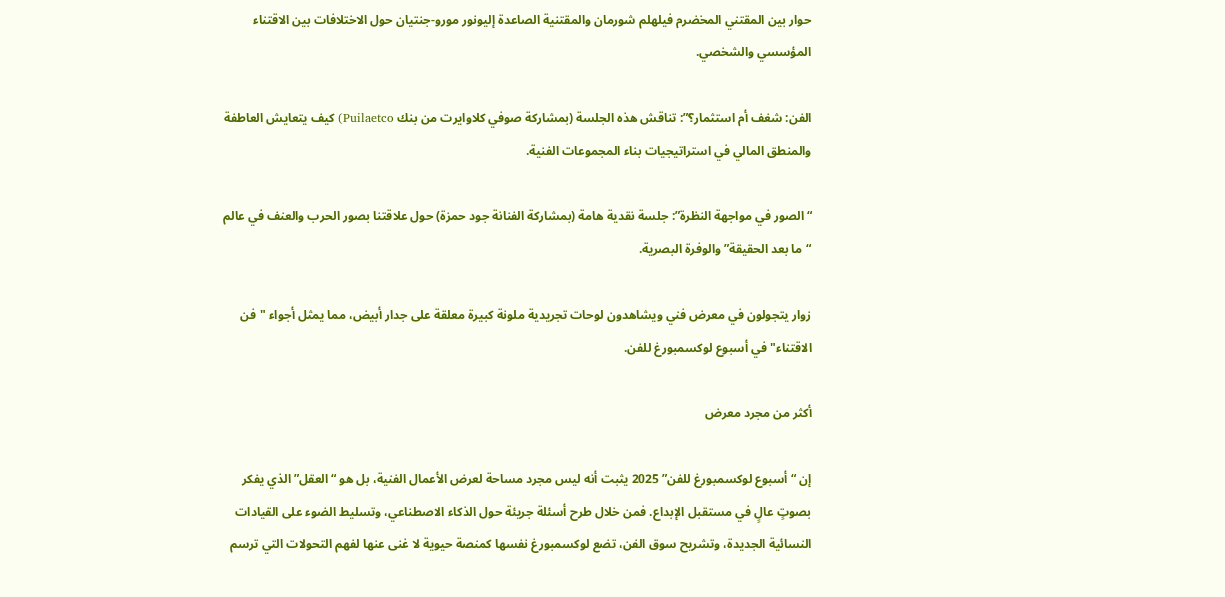حوار بين المقتني المخضرم فيلهلم شورمان والمقتنية الصاعدة إليونور مورو-جنتيان حول الاختلافات بين الاقتناء المؤسسي والشخصي.

الفن: شغف أم استثمار؟”: تناقش هذه الجلسة (بمشاركة صوفي كلاوايرت من بنك Puilaetco) كيف يتعايش العاطفة والمنطق المالي في استراتيجيات بناء المجموعات الفنية.

“الصور في مواجهة النظرة”: جلسة نقدية هامة (بمشاركة الفنانة جود حمزة) حول علاقتنا بصور الحرب والعنف في عالم “ما بعد الحقيقة” والوفرة البصرية.

زوار يتجولون في معرض فني ويشاهدون لوحات تجريدية ملونة كبيرة معلقة على جدار أبيض، مما يمثل أجواء "فن الاقتناء" في أسبوع لوكسمبورغ للفن.

أكثر من مجرد معرض

إن “أسبوع لوكسمبورغ للفن” 2025 يثبت أنه ليس مجرد مساحة لعرض الأعمال الفنية، بل هو “العقل” الذي يفكر بصوتٍ عالٍ في مستقبل الإبداع. فمن خلال طرح أسئلة جريئة حول الذكاء الاصطناعي، وتسليط الضوء على القيادات النسائية الجديدة، وتشريح سوق الفن، تضع لوكسمبورغ نفسها كمنصة حيوية لا غنى عنها لفهم التحولات التي ترسم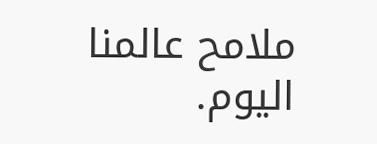ملامح عالمنا اليوم.